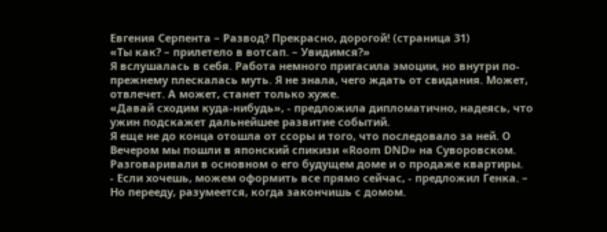Евгения Серпента – Развод? Прекрасно, дорогой! (страница 31)
«Ты как? – прилетело в вотсап. – Увидимся?»
Я вслушалась в себя. Работа немного пригасила эмоции, но внутри по-прежнему плескалась муть. Я не знала, чего ждать от свидания. Может, отвлечет. А может, станет только хуже.
«Давай сходим куда-нибудь», - предложила дипломатично, надеясь, что ужин подскажет дальнейшее развитие событий.
Я еще не до конца отошла от ссоры и того, что последовало за ней. О
Вечером мы пошли в японский спикизи «Room DND» на Суворовском. Разговаривали в основном о его будущем доме и о продаже квартиры.
- Если хочешь, можем оформить все прямо сейчас, - предложил Генка. – Но перееду, разумеется, когда закончишь с домом.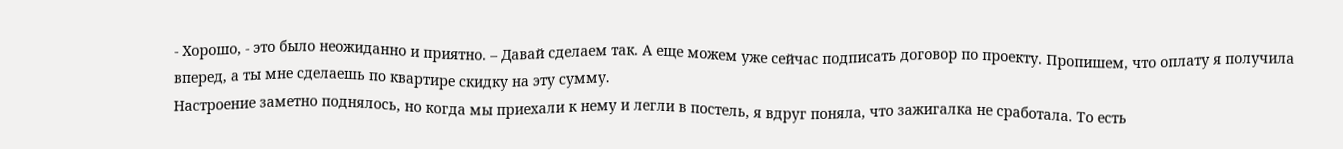- Хорошо, - это было неожиданно и приятно. – Давай сделаем так. А еще можем уже сейчас подписать договор по проекту. Пропишем, что оплату я получила вперед, а ты мне сделаешь по квартире скидку на эту сумму.
Настроение заметно поднялось, но когда мы приехали к нему и легли в постель, я вдруг поняла, что зажигалка не сработала. То есть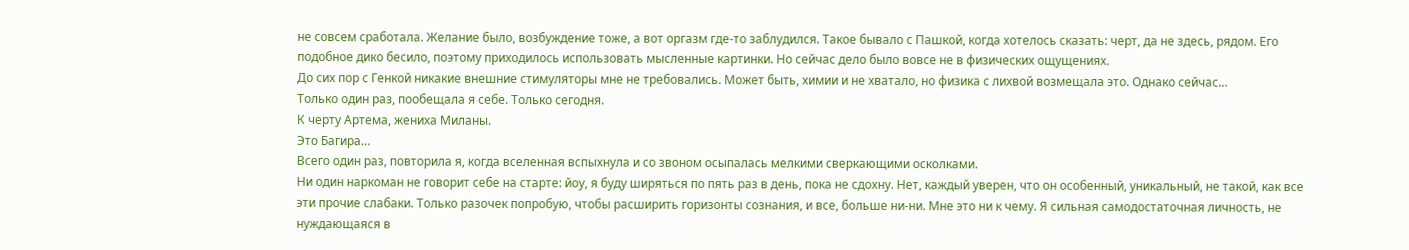не совсем сработала. Желание было, возбуждение тоже, а вот оргазм где-то заблудился. Такое бывало с Пашкой, когда хотелось сказать: черт, да не здесь, рядом. Его подобное дико бесило, поэтому приходилось использовать мысленные картинки. Но сейчас дело было вовсе не в физических ощущениях.
До сих пор с Генкой никакие внешние стимуляторы мне не требовались. Может быть, химии и не хватало, но физика с лихвой возмещала это. Однако сейчас…
Только один раз, пообещала я себе. Только сегодня.
К черту Артема, жениха Миланы.
Это Багира…
Всего один раз, повторила я, когда вселенная вспыхнула и со звоном осыпалась мелкими сверкающими осколками.
Ни один наркоман не говорит себе на старте: йоу, я буду ширяться по пять раз в день, пока не сдохну. Нет, каждый уверен, что он особенный, уникальный, не такой, как все эти прочие слабаки. Только разочек попробую, чтобы расширить горизонты сознания, и все, больше ни-ни. Мне это ни к чему. Я сильная самодостаточная личность, не нуждающаяся в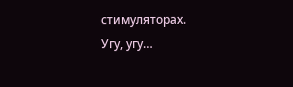стимуляторах.
Угу, угу…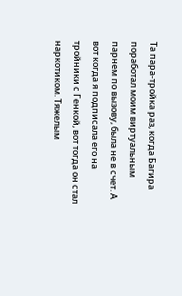Та пара-тройка раз, когда Багира поработал моим виртуальным парнем по вызову, была не в счет. А вот когда я подписала его на тройники с Генкой, вот тогда он стал наркотиком. Тяжелым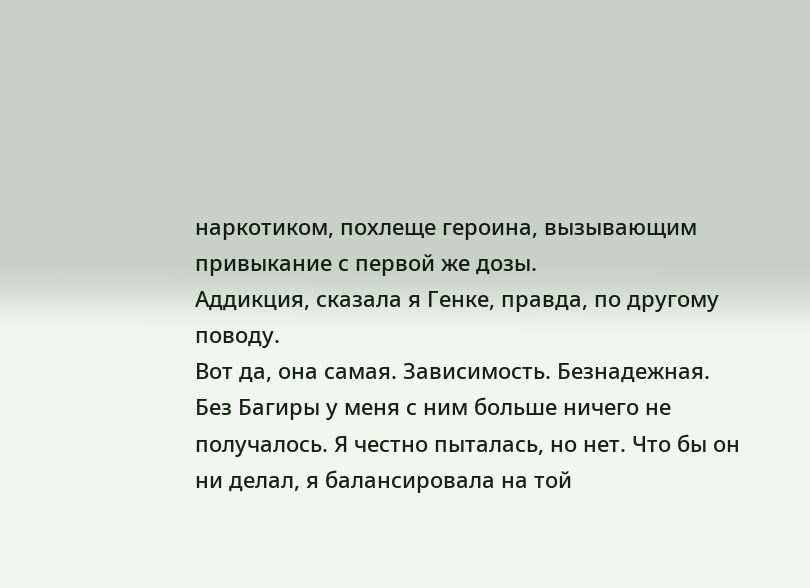наркотиком, похлеще героина, вызывающим привыкание с первой же дозы.
Аддикция, сказала я Генке, правда, по другому поводу.
Вот да, она самая. Зависимость. Безнадежная.
Без Багиры у меня с ним больше ничего не получалось. Я честно пыталась, но нет. Что бы он ни делал, я балансировала на той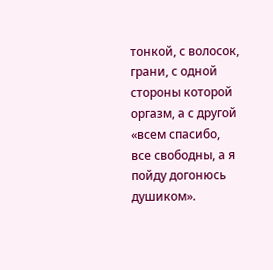тонкой, с волосок, грани, с одной стороны которой оргазм, а с другой «всем спасибо, все свободны, а я пойду догонюсь душиком».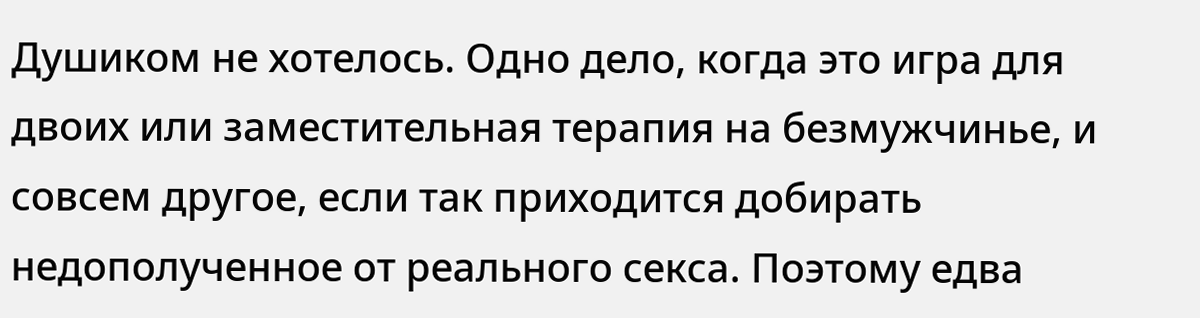Душиком не хотелось. Одно дело, когда это игра для двоих или заместительная терапия на безмужчинье, и совсем другое, если так приходится добирать недополученное от реального секса. Поэтому едва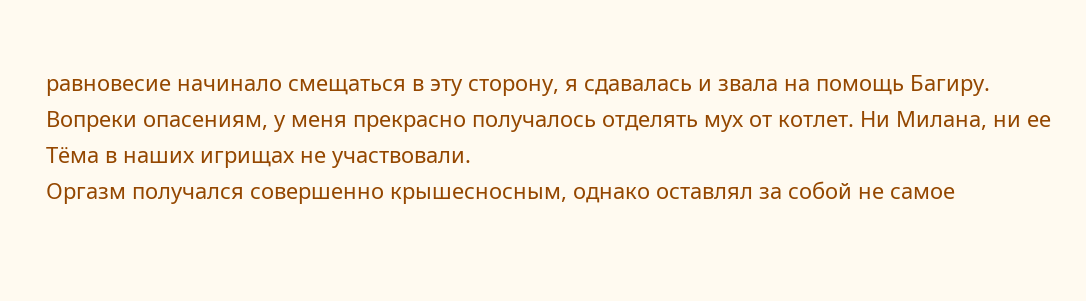равновесие начинало смещаться в эту сторону, я сдавалась и звала на помощь Багиру. Вопреки опасениям, у меня прекрасно получалось отделять мух от котлет. Ни Милана, ни ее Тёма в наших игрищах не участвовали.
Оргазм получался совершенно крышесносным, однако оставлял за собой не самое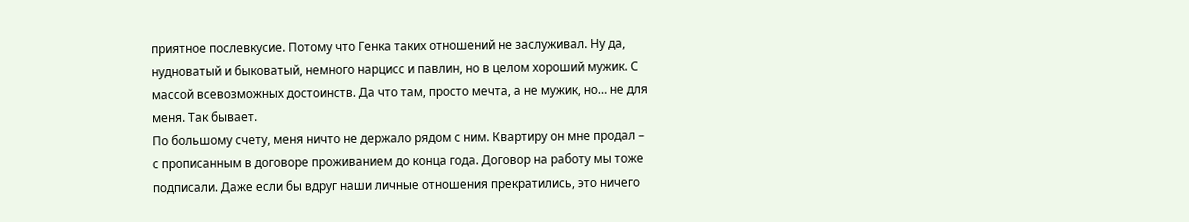приятное послевкусие. Потому что Генка таких отношений не заслуживал. Ну да, нудноватый и быковатый, немного нарцисс и павлин, но в целом хороший мужик. С массой всевозможных достоинств. Да что там, просто мечта, а не мужик, но… не для меня. Так бывает.
По большому счету, меня ничто не держало рядом с ним. Квартиру он мне продал – с прописанным в договоре проживанием до конца года. Договор на работу мы тоже подписали. Даже если бы вдруг наши личные отношения прекратились, это ничего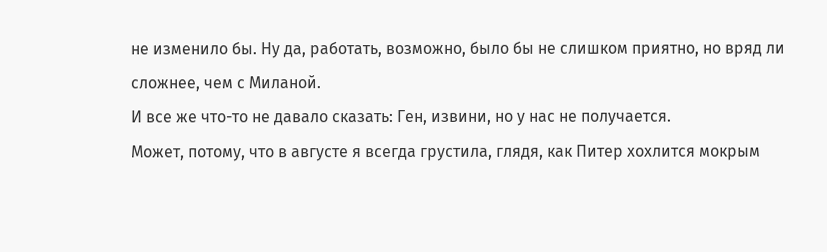не изменило бы. Ну да, работать, возможно, было бы не слишком приятно, но вряд ли сложнее, чем с Миланой.
И все же что-то не давало сказать: Ген, извини, но у нас не получается.
Может, потому, что в августе я всегда грустила, глядя, как Питер хохлится мокрым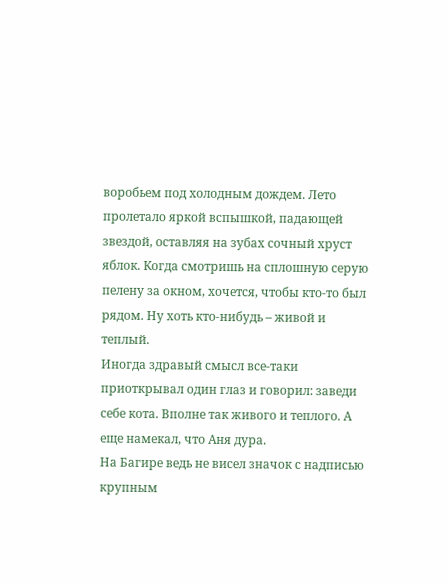воробьем под холодным дождем. Лето пролетало яркой вспышкой, падающей звездой, оставляя на зубах сочный хруст яблок. Когда смотришь на сплошную серую пелену за окном, хочется, чтобы кто-то был рядом. Ну хоть кто-нибудь – живой и теплый.
Иногда здравый смысл все-таки приоткрывал один глаз и говорил: заведи себе кота. Вполне так живого и теплого. А еще намекал, что Аня дура.
На Багире ведь не висел значок с надписью крупным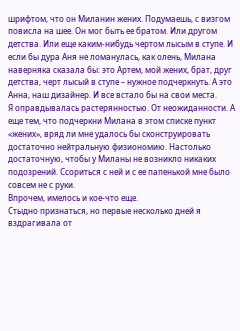шрифтом, что он Миланин жених. Подумаешь, с визгом повисла на шее. Он мог быть ее братом. Или другом детства. Или еще каким-нибудь чертом лысым в ступе. И если бы дура Аня не ломанулась, как олень, Милана наверняка сказала бы: это Артем, мой жених, брат, друг детства, черт лысый в ступе – нужное подчеркнуть. А это Анна, наш дизайнер. И все встало бы на свои места.
Я оправдывалась растерянностью. От неожиданности. А еще тем, что подчеркни Милана в этом списке пункт «жених», вряд ли мне удалось бы сконструировать достаточно нейтральную физиономию. Настолько достаточную, чтобы у Миланы не возникло никаких подозрений. Ссориться с ней и с ее папенькой мне было совсем не с руки.
Впрочем, имелось и кое-что еще.
Стыдно признаться, но первые несколько дней я вздрагивала от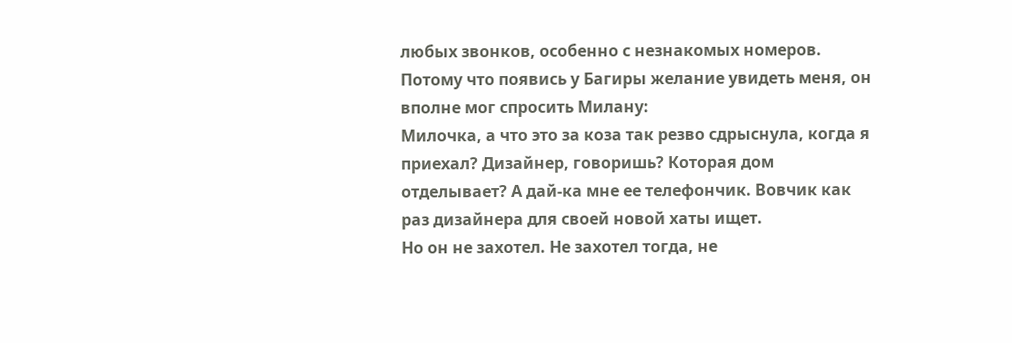любых звонков, особенно с незнакомых номеров. Потому что появись у Багиры желание увидеть меня, он вполне мог спросить Милану:
Милочка, а что это за коза так резво сдрыснула, когда я приехал? Дизайнер, говоришь? Которая дом отделывает? А дай-ка мне ее телефончик. Вовчик как раз дизайнера для своей новой хаты ищет.
Но он не захотел. Не захотел тогда, не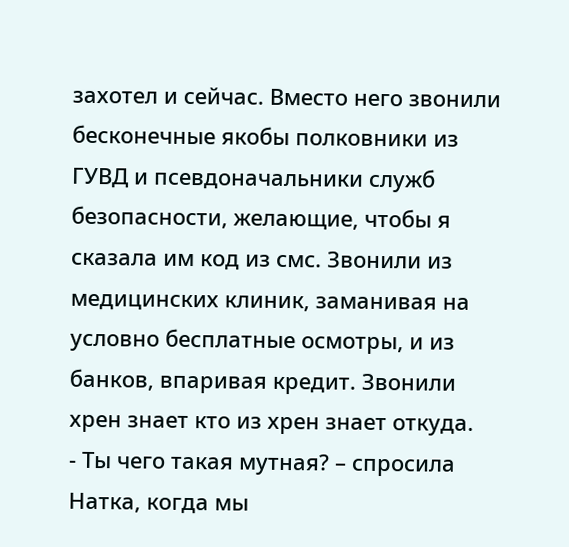захотел и сейчас. Вместо него звонили бесконечные якобы полковники из ГУВД и псевдоначальники служб безопасности, желающие, чтобы я сказала им код из смс. Звонили из медицинских клиник, заманивая на условно бесплатные осмотры, и из банков, впаривая кредит. Звонили хрен знает кто из хрен знает откуда.
- Ты чего такая мутная? – спросила Натка, когда мы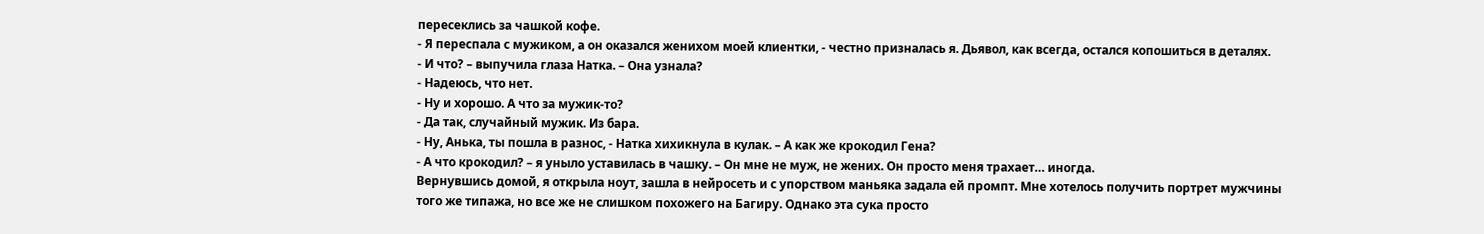пересеклись за чашкой кофе.
- Я переспала с мужиком, а он оказался женихом моей клиентки, - честно призналась я. Дьявол, как всегда, остался копошиться в деталях.
- И что? – выпучила глаза Натка. – Она узнала?
- Надеюсь, что нет.
- Ну и хорошо. А что за мужик-то?
- Да так, случайный мужик. Из бара.
- Ну, Анька, ты пошла в разнос, - Натка хихикнула в кулак. – А как же крокодил Гена?
- А что крокодил? – я уныло уставилась в чашку. – Он мне не муж, не жених. Он просто меня трахает… иногда.
Вернувшись домой, я открыла ноут, зашла в нейросеть и с упорством маньяка задала ей промпт. Мне хотелось получить портрет мужчины того же типажа, но все же не слишком похожего на Багиру. Однако эта сука просто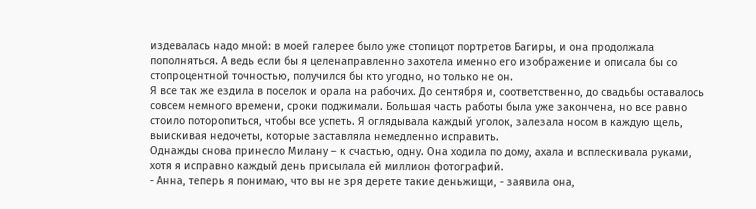издевалась надо мной: в моей галерее было уже стопицот портретов Багиры, и она продолжала пополняться. А ведь если бы я целенаправленно захотела именно его изображение и описала бы со стопроцентной точностью, получился бы кто угодно, но только не он.
Я все так же ездила в поселок и орала на рабочих. До сентября и, соответственно, до свадьбы оставалось совсем немного времени, сроки поджимали. Большая часть работы была уже закончена, но все равно стоило поторопиться, чтобы все успеть. Я оглядывала каждый уголок, залезала носом в каждую щель, выискивая недочеты, которые заставляла немедленно исправить.
Однажды снова принесло Милану – к счастью, одну. Она ходила по дому, ахала и всплескивала руками, хотя я исправно каждый день присылала ей миллион фотографий.
- Анна, теперь я понимаю, что вы не зря дерете такие деньжищи, - заявила она,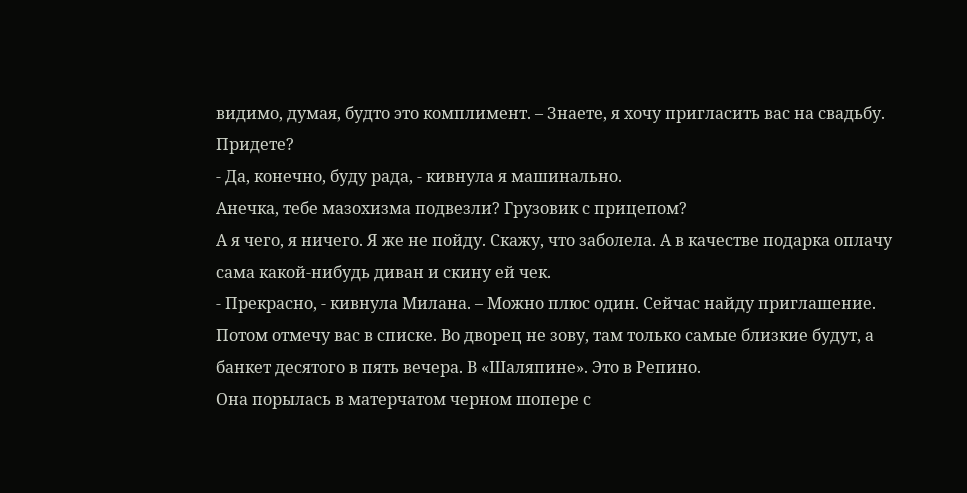видимо, думая, будто это комплимент. – Знаете, я хочу пригласить вас на свадьбу. Придете?
- Да, конечно, буду рада, - кивнула я машинально.
Анечка, тебе мазохизма подвезли? Грузовик с прицепом?
А я чего, я ничего. Я же не пойду. Скажу, что заболела. А в качестве подарка оплачу сама какой-нибудь диван и скину ей чек.
- Прекрасно, - кивнула Милана. – Можно плюс один. Сейчас найду приглашение. Потом отмечу вас в списке. Во дворец не зову, там только самые близкие будут, а банкет десятого в пять вечера. В «Шаляпине». Это в Репино.
Она порылась в матерчатом черном шопере с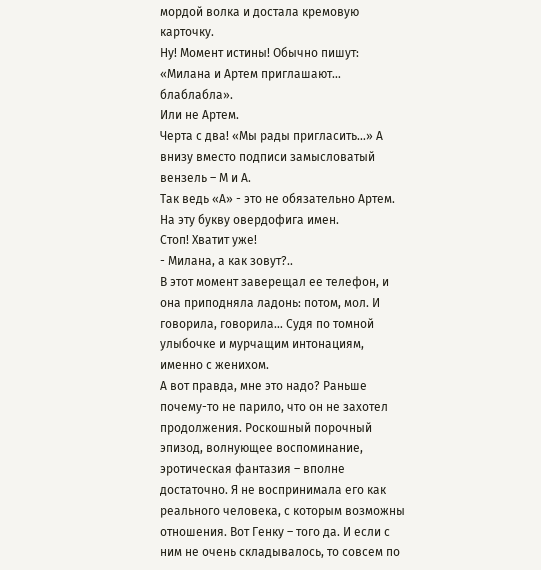мордой волка и достала кремовую карточку.
Ну! Момент истины! Обычно пишут: «Милана и Артем приглашают… блаблабла».
Или не Артем.
Черта с два! «Мы рады пригласить…» А внизу вместо подписи замысловатый вензель – М и А.
Так ведь «А» - это не обязательно Артем. На эту букву овердофига имен.
Стоп! Хватит уже!
- Милана, а как зовут?..
В этот момент заверещал ее телефон, и она приподняла ладонь: потом, мол. И говорила, говорила… Судя по томной улыбочке и мурчащим интонациям, именно с женихом.
А вот правда, мне это надо? Раньше почему-то не парило, что он не захотел продолжения. Роскошный порочный эпизод, волнующее воспоминание, эротическая фантазия – вполне достаточно. Я не воспринимала его как реального человека, с которым возможны отношения. Вот Генку – того да. И если с ним не очень складывалось, то совсем по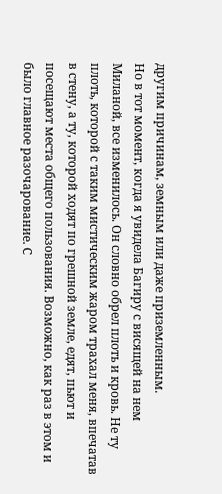другим причинам, земным или даже приземленным.
Но в тот момент, когда я увидела Багиру с висящей на нем Миланой, все изменилось. Он словно обрел плоть и кровь. Не ту плоть, которой с таким мистическим жаром трахал меня, впечатав в стену, а ту, которой ходят по грешной земле, едят, пьют и посещают места общего пользования. Возможно, как раз в этом и было главное разочарование. С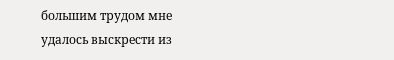большим трудом мне удалось выскрести из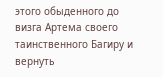этого обыденного до визга Артема своего таинственного Багиру и вернуть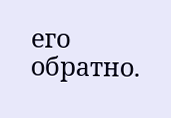его обратно.